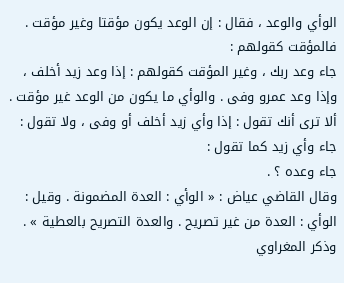الوأي والوعد ، فقال : إن الوعد يكون مؤقتا وغير مؤقت . فالمؤقت كقولهم :
جاء وعد ربك ، وغير المؤقت كقولهم : إذا وعد زيد أخلف ، وإذا وعد عمرو وفى . والوأي ما يكون من الوعد غير مؤقت . ألا ترى أنك تقول : إذا وأي زيد أخلف أو وفى ، ولا تقول : جاء وأي زيد كما تقول :
جاء وعده ؟ .
وقال القاضي عياض : « الوأي : العدة المضمونة . وقيل : الوأي : العدة من غير تصريح . والعدة التصريح بالعطية » .
وذكر المغراوي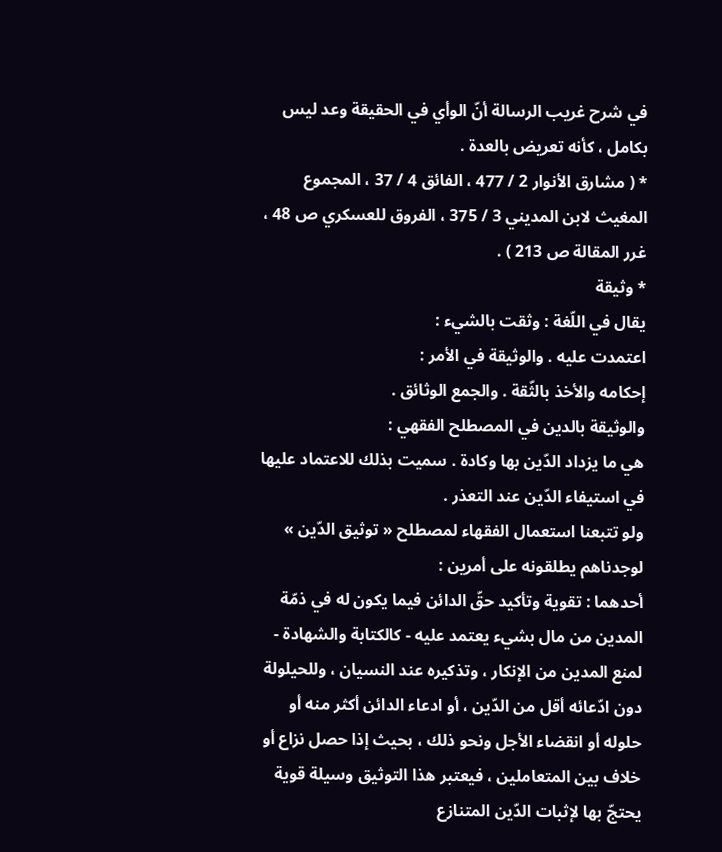في شرح غريب الرسالة أنّ الوأي في الحقيقة وعد ليس بكامل ، كأنه تعريض بالعدة .
* ( مشارق الأنوار 2 / 477 ، الفائق 4 / 37 ، المجموع المغيث لابن المديني 3 / 375 ، الفروق للعسكري ص 48 ، غرر المقالة ص 213 ) .
* وثيقة
يقال في اللّغة : وثقت بالشيء :
اعتمدت عليه . والوثيقة في الأمر :
إحكامه والأخذ بالثّقة . والجمع الوثائق .
والوثيقة بالدين في المصطلح الفقهي :
هي ما يزداد الدّين بها وكادة . سميت بذلك للاعتماد عليها في استيفاء الدّين عند التعذر .
ولو تتبعنا استعمال الفقهاء لمصطلح « توثيق الدّين » لوجدناهم يطلقونه على أمرين :
أحدهما : تقوية وتأكيد حقّ الدائن فيما يكون له في ذمّة المدين من مال بشيء يعتمد عليه - كالكتابة والشهادة - لمنع المدين من الإنكار ، وتذكيره عند النسيان ، وللحيلولة دون ادّعائه أقل من الدّين ، أو ادعاء الدائن أكثر منه أو حلوله أو انقضاء الأجل ونحو ذلك ، بحيث إذا حصل نزاع أو خلاف بين المتعاملين ، فيعتبر هذا التوثيق وسيلة قوية يحتجّ بها لإثبات الدّين المتنازع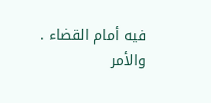فيه أمام القضاء .
والأمر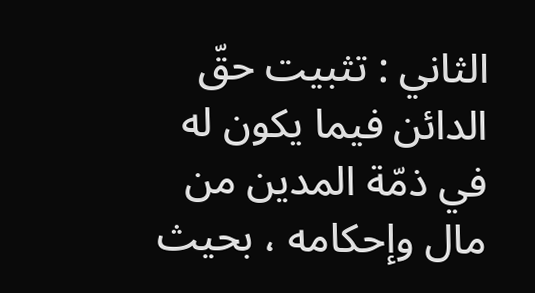الثاني : تثبيت حقّ الدائن فيما يكون له في ذمّة المدين من مال وإحكامه ، بحيث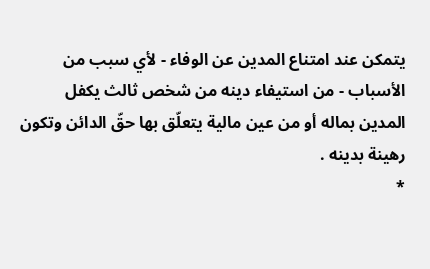يتمكن عند امتناع المدين عن الوفاء - لأي سبب من الأسباب - من استيفاء دينه من شخص ثالث يكفل المدين بماله أو من عين مالية يتعلّق بها حقّ الدائن وتكون رهينة بدينه .
*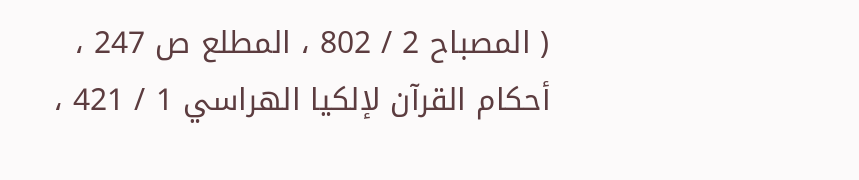( المصباح 2 / 802 ، المطلع ص 247 ، أحكام القرآن لإلكيا الهراسي 1 / 421 ،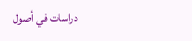دراسات في أصول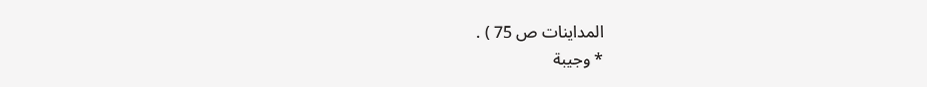المداينات ص 75 ) .
* وجيبة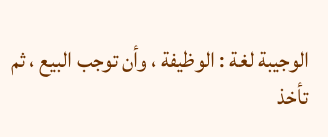الوجيبة لغة : الوظيفة ، وأن توجب البيع ، ثم تأخذ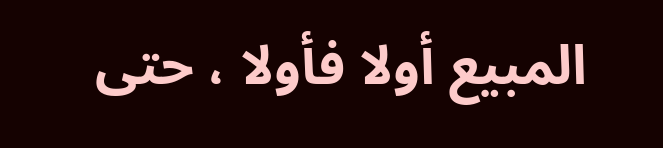المبيع أولا فأولا ، حتى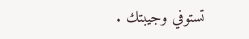تستوفي وجيبتك .